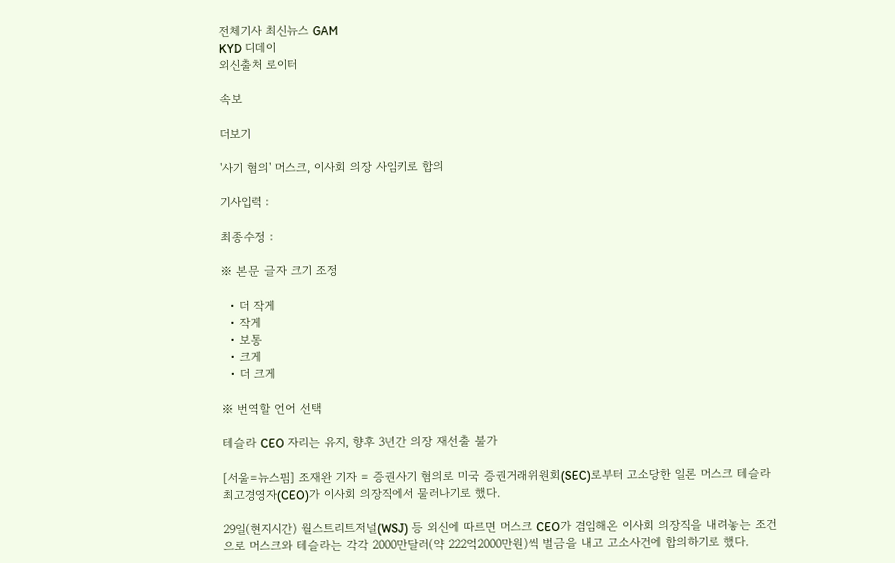전체기사 최신뉴스 GAM
KYD 디데이
외신출처 로이터

속보

더보기

'사기 혐의' 머스크, 이사회 의장 사임키로 합의

기사입력 :

최종수정 :

※ 본문 글자 크기 조정

  • 더 작게
  • 작게
  • 보통
  • 크게
  • 더 크게

※ 번역할 언어 선택

테슬라 CEO 자리는 유지, 향후 3년간 의장 재선출 불가

[서울=뉴스핌] 조재완 기자 = 증권사기 혐의로 미국 증권거래위원회(SEC)로부터 고소당한 일론 머스크 테슬라 최고경영자(CEO)가 이사회 의장직에서 물러나기로 했다.

29일(현지시간) 월스트리트저널(WSJ) 등 외신에 따르면 머스크 CEO가 겸임해온 이사회 의장직을 내려놓는 조건으로 머스크와 테슬라는 각각 2000만달러(약 222억2000만원)씩 벌금을 내고 고소사건에 합의하기로 했다.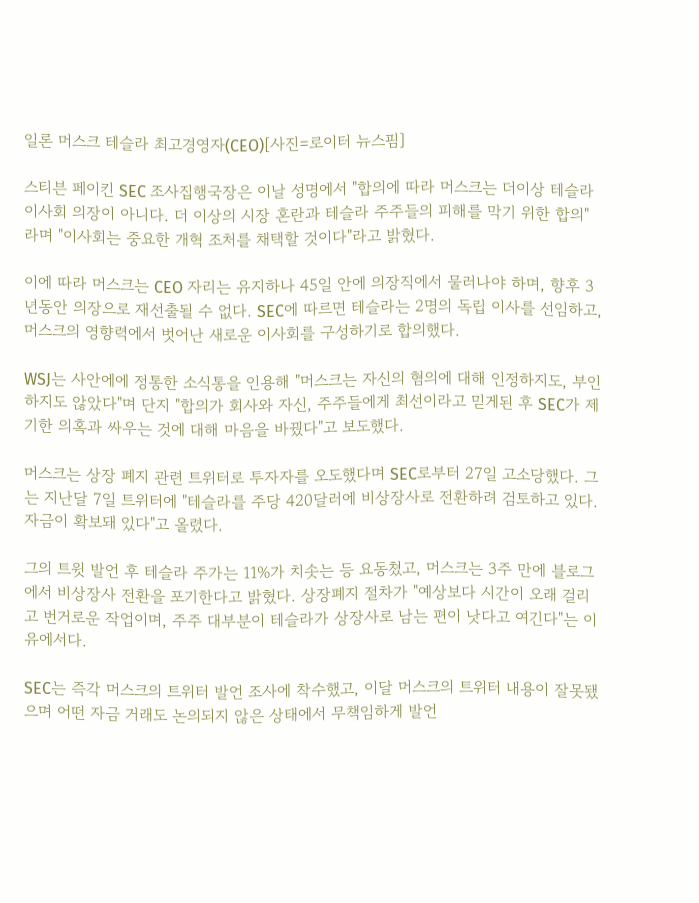일론 머스크 테슬라 최고경영자(CEO)[사진=로이터 뉴스핌]

스티븐 페이킨 SEC 조사집행국장은 이날 성명에서 "합의에 따라 머스크는 더이상 테슬라 이사회 의장이 아니다. 더 이상의 시장 혼란과 테슬라 주주들의 피해를 막기 위한 합의"라며 "이사회는 중요한 개혁 조처를 채택할 것이다"라고 밝혔다.

이에 따라 머스크는 CEO 자리는 유지하나 45일 안에 의장직에서 물러나야 하며, 향후 3년동안 의장으로 재선출될 수 없다. SEC에 따르면 테슬라는 2명의 독립 이사를 선임하고, 머스크의 영향력에서 벗어난 새로운 이사회를 구성하기로 합의했다.

WSJ는 사안에에 정통한 소식통을 인용해 "머스크는 자신의 혐의에 대해 인정하지도, 부인하지도 않았다"며 단지 "합의가 회사와 자신, 주주들에게 최선이라고 믿게된 후 SEC가 제기한 의혹과 싸우는 것에 대해 마음을 바꿨다"고 보도했다.

머스크는 상장 폐지 관련 트위터로 투자자를 오도했다며 SEC로부터 27일 고소당했다. 그는 지난달 7일 트위터에 "테슬라를 주당 420달러에 비상장사로 전환하려 검토하고 있다. 자금이 확보돼 있다"고 올렸다.

그의 트윗 발언 후 테슬라 주가는 11%가 치솟는 등 요동쳤고, 머스크는 3주 만에 블로그에서 비상장사 전환을 포기한다고 밝혔다. 상장폐지 절차가 "예상보다 시간이 오래 걸리고 번거로운 작업이며, 주주 대부분이 테슬라가 상장사로 남는 편이 낫다고 여긴다"는 이유에서다.

SEC는 즉각 머스크의 트위터 발언 조사에 착수했고, 이달 머스크의 트위터 내용이 잘못됐으며 어떤 자금 거래도 논의되지 않은 상태에서 무책임하게 발언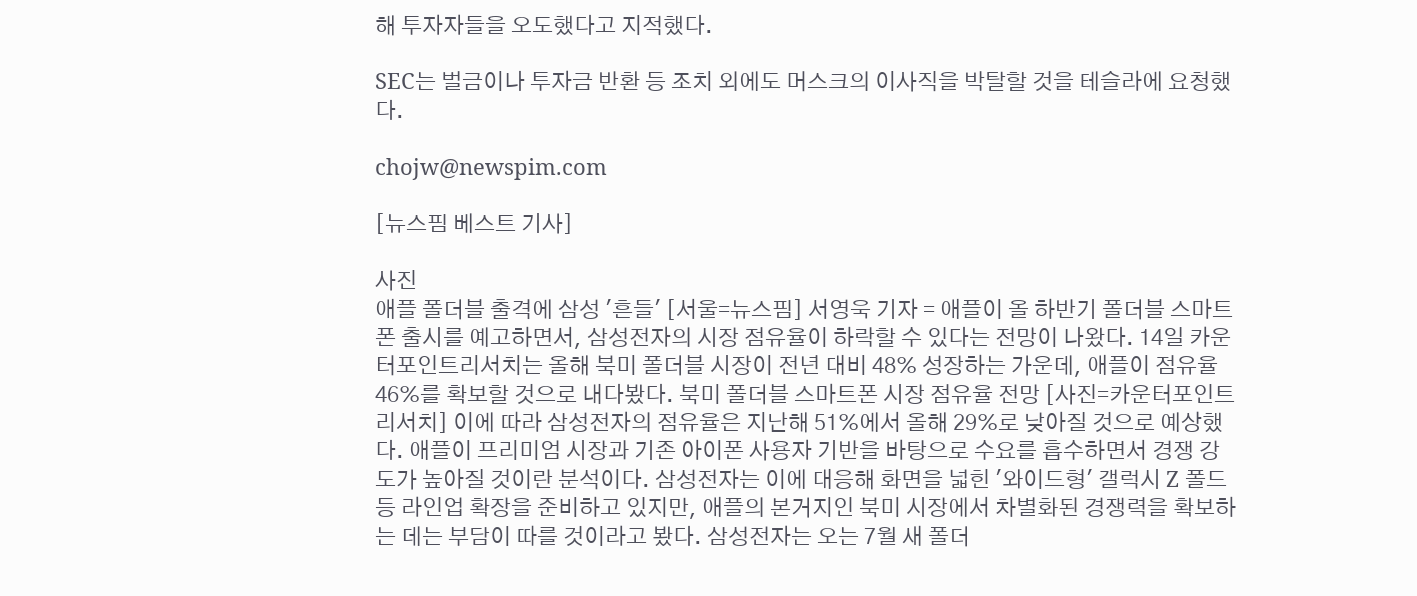해 투자자들을 오도했다고 지적했다.

SEC는 벌금이나 투자금 반환 등 조치 외에도 머스크의 이사직을 박탈할 것을 테슬라에 요청했다.

chojw@newspim.com

[뉴스핌 베스트 기사]

사진
애플 폴더블 출격에 삼성 '흔들' [서울=뉴스핌] 서영욱 기자 = 애플이 올 하반기 폴더블 스마트폰 출시를 예고하면서, 삼성전자의 시장 점유율이 하락할 수 있다는 전망이 나왔다. 14일 카운터포인트리서치는 올해 북미 폴더블 시장이 전년 대비 48% 성장하는 가운데, 애플이 점유율 46%를 확보할 것으로 내다봤다. 북미 폴더블 스마트폰 시장 점유율 전망 [사진=카운터포인트리서치] 이에 따라 삼성전자의 점유율은 지난해 51%에서 올해 29%로 낮아질 것으로 예상했다. 애플이 프리미엄 시장과 기존 아이폰 사용자 기반을 바탕으로 수요를 흡수하면서 경쟁 강도가 높아질 것이란 분석이다. 삼성전자는 이에 대응해 화면을 넓힌 '와이드형' 갤럭시 Z 폴드 등 라인업 확장을 준비하고 있지만, 애플의 본거지인 북미 시장에서 차별화된 경쟁력을 확보하는 데는 부담이 따를 것이라고 봤다. 삼성전자는 오는 7월 새 폴더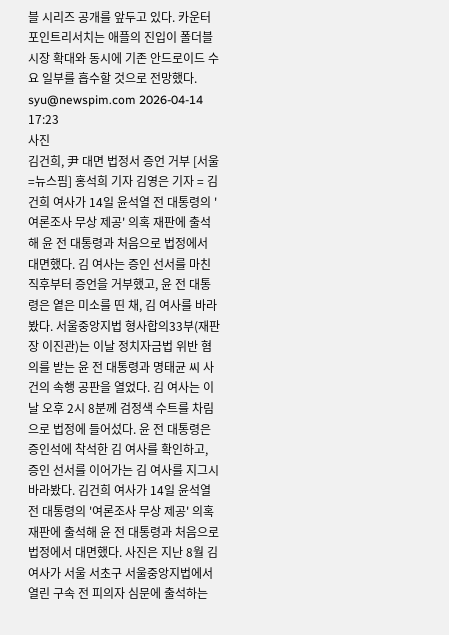블 시리즈 공개를 앞두고 있다. 카운터포인트리서치는 애플의 진입이 폴더블 시장 확대와 동시에 기존 안드로이드 수요 일부를 흡수할 것으로 전망했다. syu@newspim.com 2026-04-14 17:23
사진
김건희, 尹 대면 법정서 증언 거부 [서울=뉴스핌] 홍석희 기자 김영은 기자 = 김건희 여사가 14일 윤석열 전 대통령의 '여론조사 무상 제공' 의혹 재판에 출석해 윤 전 대통령과 처음으로 법정에서 대면했다. 김 여사는 증인 선서를 마친 직후부터 증언을 거부했고, 윤 전 대통령은 옅은 미소를 띤 채, 김 여사를 바라봤다. 서울중앙지법 형사합의33부(재판장 이진관)는 이날 정치자금법 위반 혐의를 받는 윤 전 대통령과 명태균 씨 사건의 속행 공판을 열었다. 김 여사는 이날 오후 2시 8분께 검정색 수트를 차림으로 법정에 들어섰다. 윤 전 대통령은 증인석에 착석한 김 여사를 확인하고, 증인 선서를 이어가는 김 여사를 지그시 바라봤다. 김건희 여사가 14일 윤석열 전 대통령의 '여론조사 무상 제공' 의혹 재판에 출석해 윤 전 대통령과 처음으로 법정에서 대면했다. 사진은 지난 8월 김 여사가 서울 서초구 서울중앙지법에서 열린 구속 전 피의자 심문에 출석하는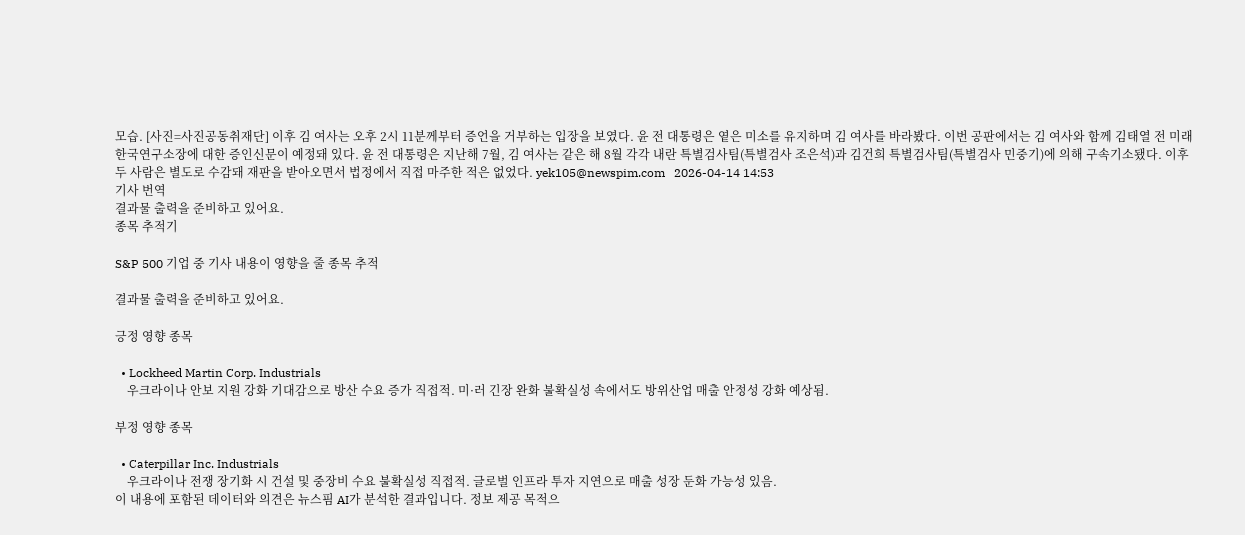모습. [사진=사진공동취재단] 이후 김 여사는 오후 2시 11분께부터 증언을 거부하는 입장을 보였다. 윤 전 대통령은 옅은 미소를 유지하며 김 여사를 바라봤다. 이번 공판에서는 김 여사와 함께 김태열 전 미래한국연구소장에 대한 증인신문이 예정돼 있다. 윤 전 대통령은 지난해 7월, 김 여사는 같은 해 8월 각각 내란 특별검사팀(특별검사 조은석)과 김건희 특별검사팀(특별검사 민중기)에 의해 구속기소됐다. 이후 두 사람은 별도로 수감돼 재판을 받아오면서 법정에서 직접 마주한 적은 없었다. yek105@newspim.com   2026-04-14 14:53
기사 번역
결과물 출력을 준비하고 있어요.
종목 추적기

S&P 500 기업 중 기사 내용이 영향을 줄 종목 추적

결과물 출력을 준비하고 있어요.

긍정 영향 종목

  • Lockheed Martin Corp. Industrials
    우크라이나 안보 지원 강화 기대감으로 방산 수요 증가 직접적. 미·러 긴장 완화 불확실성 속에서도 방위산업 매출 안정성 강화 예상됨.

부정 영향 종목

  • Caterpillar Inc. Industrials
    우크라이나 전쟁 장기화 시 건설 및 중장비 수요 불확실성 직접적. 글로벌 인프라 투자 지연으로 매출 성장 둔화 가능성 있음.
이 내용에 포함된 데이터와 의견은 뉴스핌 AI가 분석한 결과입니다. 정보 제공 목적으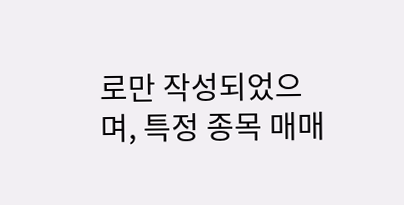로만 작성되었으며, 특정 종목 매매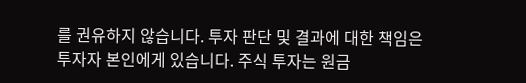를 권유하지 않습니다. 투자 판단 및 결과에 대한 책임은 투자자 본인에게 있습니다. 주식 투자는 원금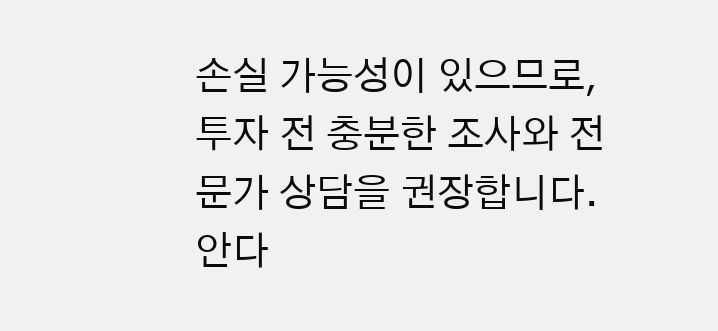손실 가능성이 있으므로, 투자 전 충분한 조사와 전문가 상담을 권장합니다.
안다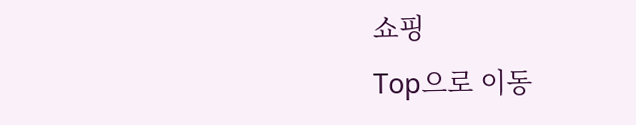쇼핑
Top으로 이동